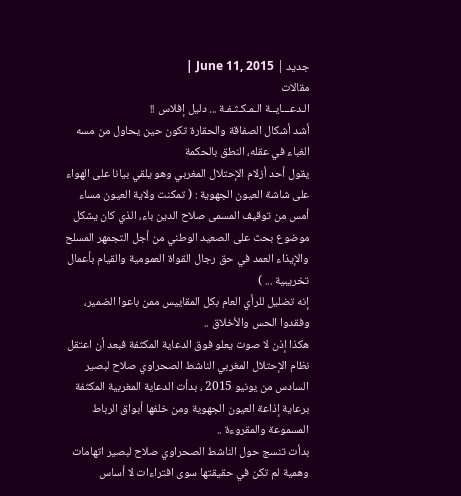جديد | June 11, 2015 |
مقالات
الـدعـــايــة الـمـكـثـفـة ... دليل إفلاس !!
أشد أشكال الصفاقة والحقارة تكون حين يحاول من مسه الغباء في عقله، النطق بالحكمة
يقول أحد أزلام الإحتلال المغربي وهو يلقي بيانا على الهواء على شاشة العيون الجهوية : ( تمكنت ولاية العيون مساء أمس من توقيف المسمى صلاح الدين باء، الذي كان يشكل موضوع بحث على الصعيد الوطني من أجل التجمهر المسلح والإيذاء العمد في حق رجال القواة العمومية والقيام بأعمال تخريبية ... )
إنه تضليل للرأي العام بكل المقاييس ممن باعوا الضمير، وفقدوا الحس والأخلاق ..
هكذا إذن لا صوت يعلو فوق الدعاية المكثفة فبعد أن اعتقل نظام الإحتلال المغربي الناشط الصحراوي صلاح لبصير السادس من يونيو 2015 ، بدأت الدعاية المغربية المكثفة برعاية إذاعة العيون الجهوية ومن خلفها أبواق الرباط المسموعة والمقروءة ..
بدأت تنسج حول الناشط الصحراوي صلاح لبصير اتهامات وهمية لم تكن في حقيقتها سوى افتراءات لا أساس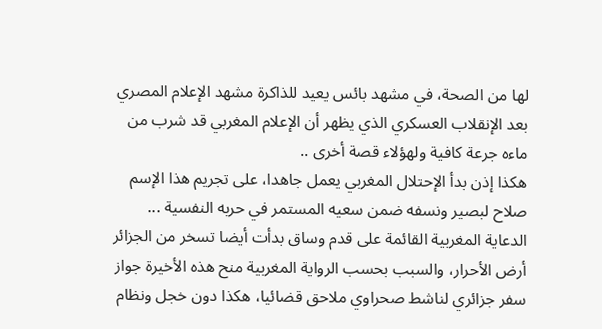لها من الصحة، في مشهد بائس يعيد للذاكرة مشهد الإعلام المصري بعد الإنقلاب العسكري الذي يظهر أن الإعلام المغربي قد شرب من ماءه جرعة كافية ولهؤلاء قصة أخرى ..
هكذا إذن بدأ الإحتلال المغربي يعمل جاهدا، على تجريم هذا الإسم صلاح لبصير ونسفه ضمن سعيه المستمر في حربه النفسية ...
الدعاية المغربية القائمة على قدم وساق بدأت أيضا تسخر من الجزائر أرض الأحرار، والسبب بحسب الرواية المغربية منح هذه الأخيرة جواز سفر جزائري لناشط صحراوي ملاحق قضائيا، هكذا دون خجل ونظام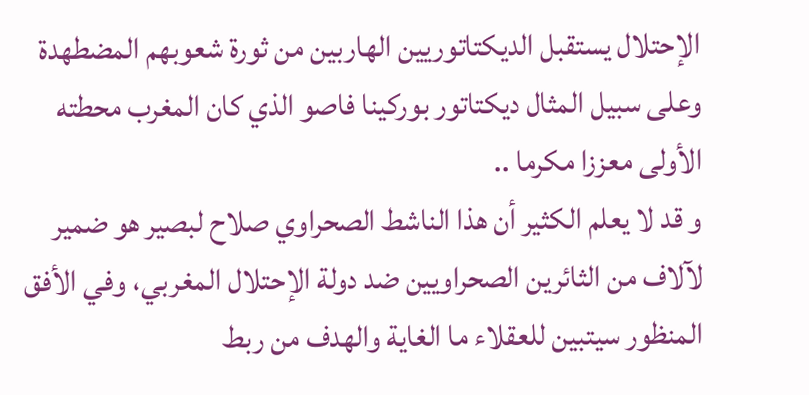الإحتلال يستقبل الديكتاتوريين الهاربين من ثورة شعوبهم المضطهدة وعلى سبيل المثال ديكتاتور بوركينا فاصو الذي كان المغرب محطته الأولى معززا مكرما ..
و قد لا يعلم الكثير أن هذا الناشط الصحراوي صلاح لبصير هو ضمير لآلاف من الثائرين الصحراويين ضد دولة الإحتلال المغربي، وفي الأفق المنظور سيتبين للعقلاء ما الغاية والهدف من ربط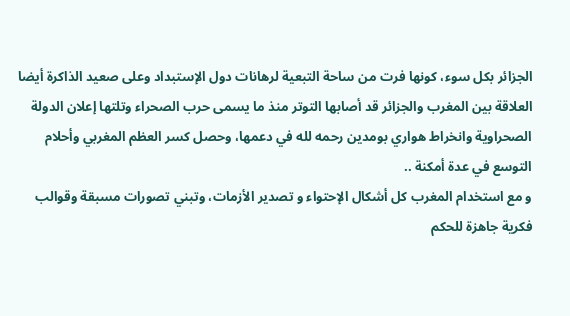الجزائر بكل سوء، كونها فرت من ساحة التبعية لرهانات دول الإستبداد وعلى صعيد الذاكرة أيضا العلاقة بين المغرب والجزائر قد أصابها التوتر منذ ما يسمى حرب الصحراء وتلتها إعلان الدولة الصحراوية وانخراط هواري بومدين رحمه لله في دعمها، وحصل كسر العظم المغربي وأحلام التوسع في عدة أمكنة ..
و مع استخدام المغرب كل أشكال الإحتواء و تصدير الأزمات، وتبني تصورات مسبقة وقوالب فكرية جاهزة للحكم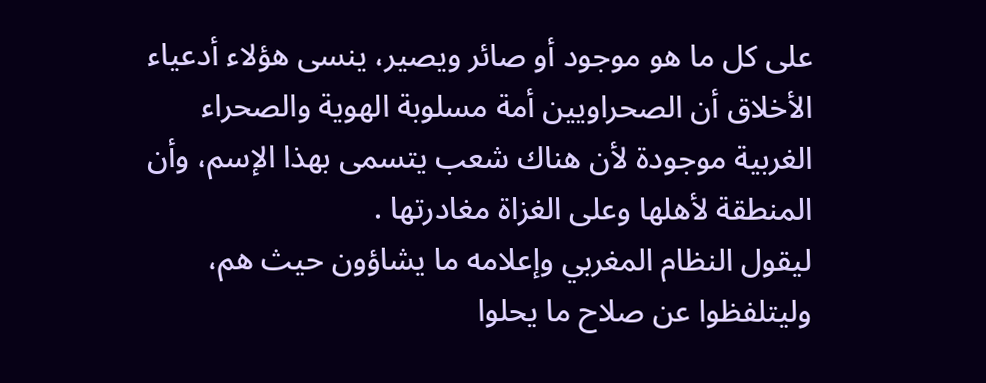على كل ما هو موجود أو صائر ويصير، ينسى هؤلاء أدعياء الأخلاق أن الصحراويين أمة مسلوبة الهوية والصحراء الغربية موجودة لأن هناك شعب يتسمى بهذا الإسم، وأن المنطقة لأهلها وعلى الغزاة مغادرتها .
ليقول النظام المغربي وإعلامه ما يشاؤون حيث هم، وليتلفظوا عن صلاح ما يحلوا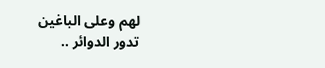لهم وعلى الباغين تدور الدوائر ..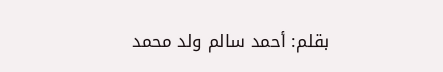بقلم: أحمد سالم ولد محمد